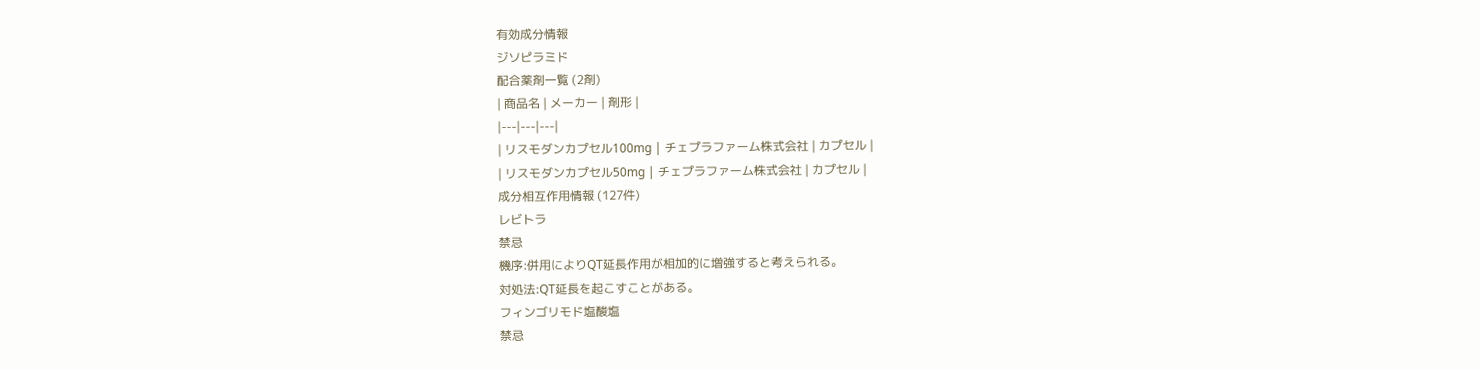有効成分情報
ジソピラミド
配合薬剤一覧 (2剤)
| 商品名 | メーカー | 剤形 |
|---|---|---|
| リスモダンカプセル100mg | チェプラファーム株式会社 | カプセル |
| リスモダンカプセル50mg | チェプラファーム株式会社 | カプセル |
成分相互作用情報 (127件)
レビトラ
禁忌
機序:併用によりQT延長作用が相加的に増強すると考えられる。
対処法:QT延長を起こすことがある。
フィンゴリモド塩酸塩
禁忌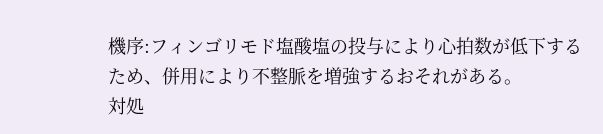機序:フィンゴリモド塩酸塩の投与により心拍数が低下するため、併用により不整脈を増強するおそれがある。
対処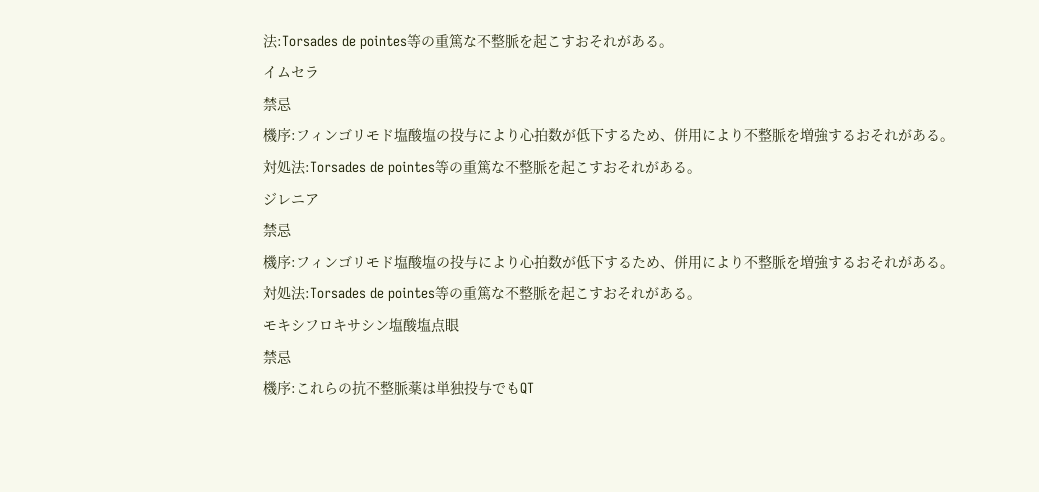法:Torsades de pointes等の重篤な不整脈を起こすおそれがある。
イムセラ
禁忌
機序:フィンゴリモド塩酸塩の投与により心拍数が低下するため、併用により不整脈を増強するおそれがある。
対処法:Torsades de pointes等の重篤な不整脈を起こすおそれがある。
ジレニア
禁忌
機序:フィンゴリモド塩酸塩の投与により心拍数が低下するため、併用により不整脈を増強するおそれがある。
対処法:Torsades de pointes等の重篤な不整脈を起こすおそれがある。
モキシフロキサシン塩酸塩点眼
禁忌
機序:これらの抗不整脈薬は単独投与でもQT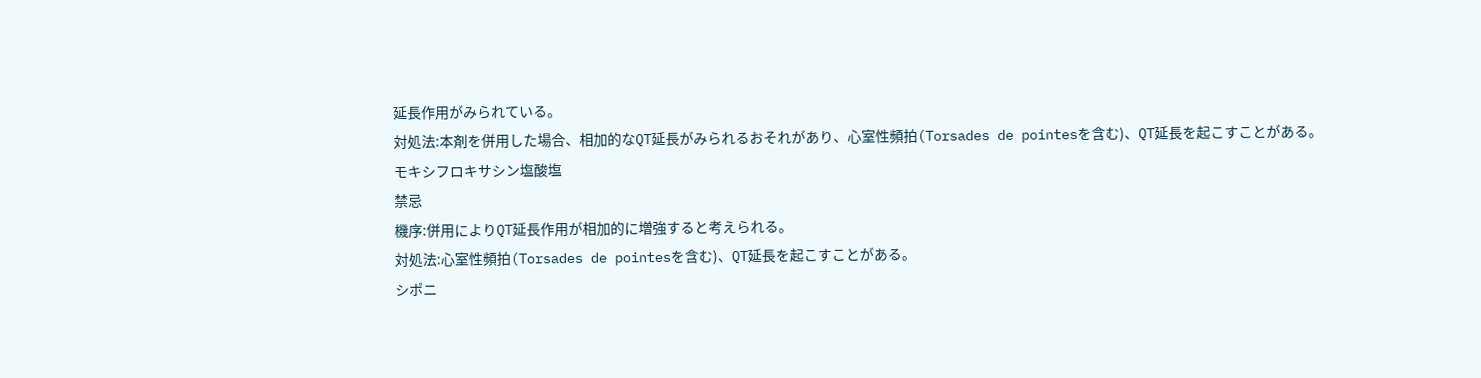延長作用がみられている。
対処法:本剤を併用した場合、相加的なQT延長がみられるおそれがあり、心室性頻拍(Torsades de pointesを含む)、QT延長を起こすことがある。
モキシフロキサシン塩酸塩
禁忌
機序:併用によりQT延長作用が相加的に増強すると考えられる。
対処法:心室性頻拍(Torsades de pointesを含む)、QT延長を起こすことがある。
シポニ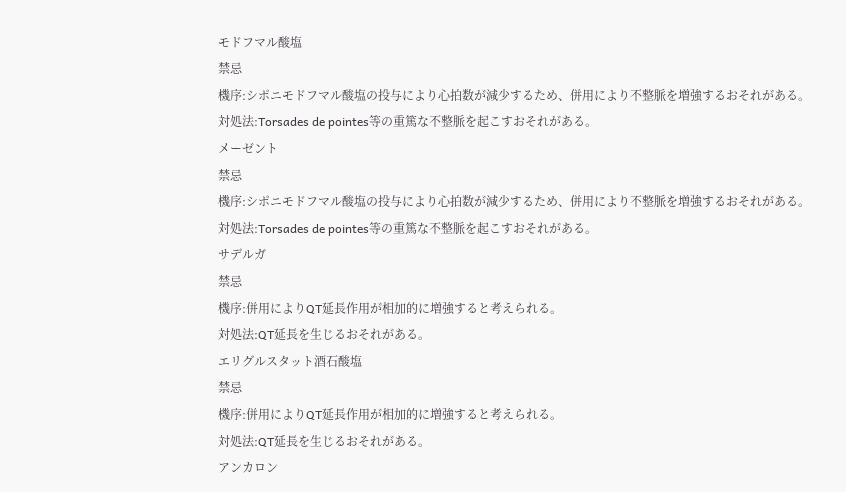モドフマル酸塩
禁忌
機序:シポニモドフマル酸塩の投与により心拍数が減少するため、併用により不整脈を増強するおそれがある。
対処法:Torsades de pointes等の重篤な不整脈を起こすおそれがある。
メーゼント
禁忌
機序:シポニモドフマル酸塩の投与により心拍数が減少するため、併用により不整脈を増強するおそれがある。
対処法:Torsades de pointes等の重篤な不整脈を起こすおそれがある。
サデルガ
禁忌
機序:併用によりQT延長作用が相加的に増強すると考えられる。
対処法:QT延長を生じるおそれがある。
エリグルスタット酒石酸塩
禁忌
機序:併用によりQT延長作用が相加的に増強すると考えられる。
対処法:QT延長を生じるおそれがある。
アンカロン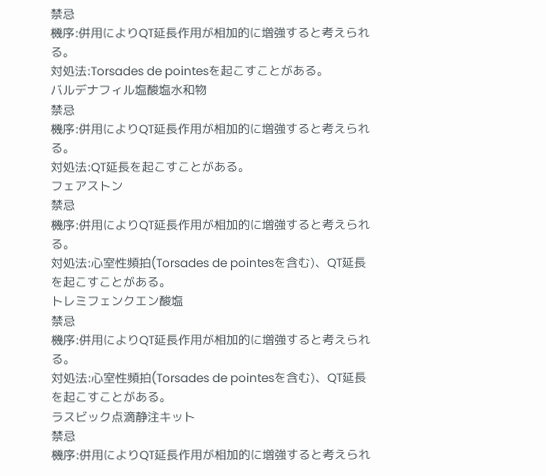禁忌
機序:併用によりQT延長作用が相加的に増強すると考えられる。
対処法:Torsades de pointesを起こすことがある。
バルデナフィル塩酸塩水和物
禁忌
機序:併用によりQT延長作用が相加的に増強すると考えられる。
対処法:QT延長を起こすことがある。
フェアストン
禁忌
機序:併用によりQT延長作用が相加的に増強すると考えられる。
対処法:心室性頻拍(Torsades de pointesを含む)、QT延長を起こすことがある。
トレミフェンクエン酸塩
禁忌
機序:併用によりQT延長作用が相加的に増強すると考えられる。
対処法:心室性頻拍(Torsades de pointesを含む)、QT延長を起こすことがある。
ラスビック点滴静注キット
禁忌
機序:併用によりQT延長作用が相加的に増強すると考えられ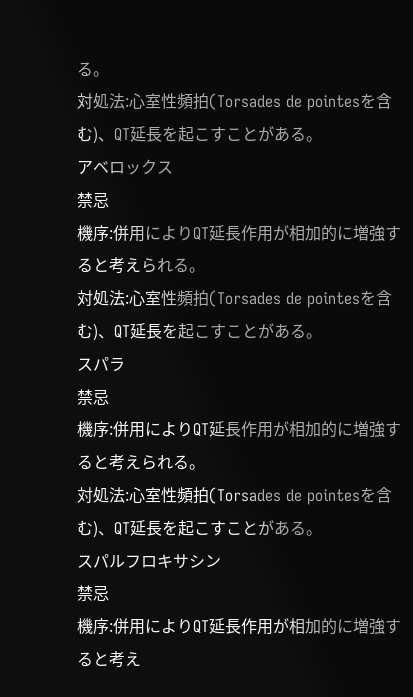る。
対処法:心室性頻拍(Torsades de pointesを含む)、QT延長を起こすことがある。
アベロックス
禁忌
機序:併用によりQT延長作用が相加的に増強すると考えられる。
対処法:心室性頻拍(Torsades de pointesを含む)、QT延長を起こすことがある。
スパラ
禁忌
機序:併用によりQT延長作用が相加的に増強すると考えられる。
対処法:心室性頻拍(Torsades de pointesを含む)、QT延長を起こすことがある。
スパルフロキサシン
禁忌
機序:併用によりQT延長作用が相加的に増強すると考え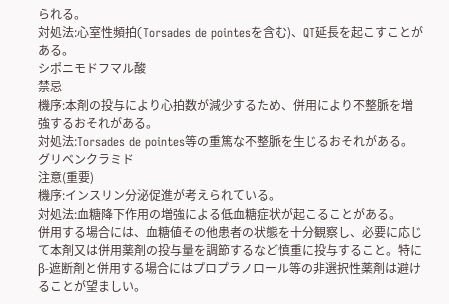られる。
対処法:心室性頻拍(Torsades de pointesを含む)、QT延長を起こすことがある。
シポニモドフマル酸
禁忌
機序:本剤の投与により心拍数が減少するため、併用により不整脈を増強するおそれがある。
対処法:Torsades de pointes等の重篤な不整脈を生じるおそれがある。
グリベンクラミド
注意(重要)
機序:インスリン分泌促進が考えられている。
対処法:血糖降下作用の増強による低血糖症状が起こることがある。
併用する場合には、血糖値その他患者の状態を十分観察し、必要に応じて本剤又は併用薬剤の投与量を調節するなど慎重に投与すること。特にβ-遮断剤と併用する場合にはプロプラノロール等の非選択性薬剤は避けることが望ましい。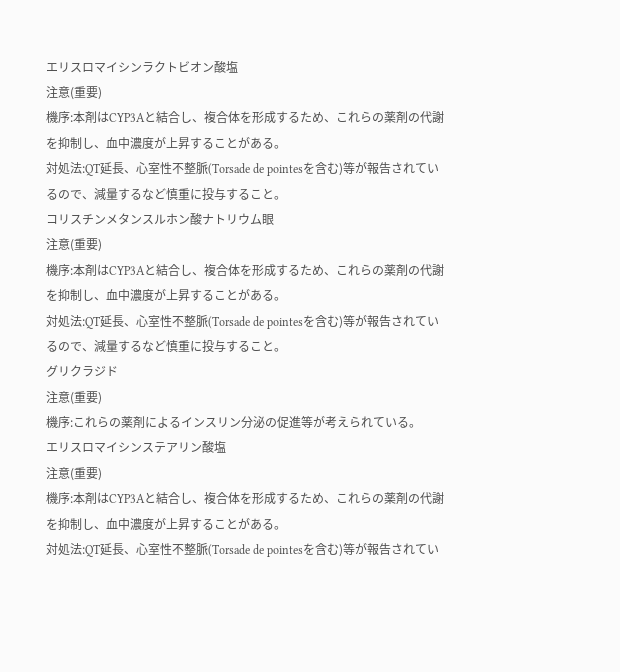エリスロマイシンラクトビオン酸塩
注意(重要)
機序:本剤はCYP3Aと結合し、複合体を形成するため、これらの薬剤の代謝を抑制し、血中濃度が上昇することがある。
対処法:QT延長、心室性不整脈(Torsade de pointesを含む)等が報告されているので、減量するなど慎重に投与すること。
コリスチンメタンスルホン酸ナトリウム眼
注意(重要)
機序:本剤はCYP3Aと結合し、複合体を形成するため、これらの薬剤の代謝を抑制し、血中濃度が上昇することがある。
対処法:QT延長、心室性不整脈(Torsade de pointesを含む)等が報告されているので、減量するなど慎重に投与すること。
グリクラジド
注意(重要)
機序:これらの薬剤によるインスリン分泌の促進等が考えられている。
エリスロマイシンステアリン酸塩
注意(重要)
機序:本剤はCYP3Aと結合し、複合体を形成するため、これらの薬剤の代謝を抑制し、血中濃度が上昇することがある。
対処法:QT延長、心室性不整脈(Torsade de pointesを含む)等が報告されてい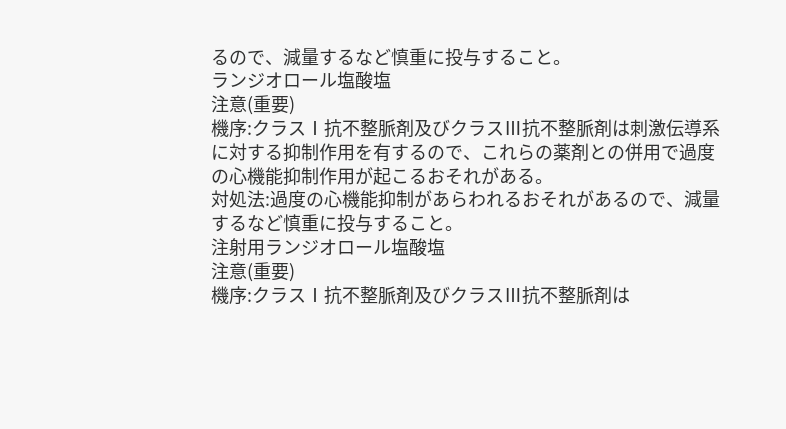るので、減量するなど慎重に投与すること。
ランジオロール塩酸塩
注意(重要)
機序:クラスⅠ抗不整脈剤及びクラスⅢ抗不整脈剤は刺激伝導系に対する抑制作用を有するので、これらの薬剤との併用で過度の心機能抑制作用が起こるおそれがある。
対処法:過度の心機能抑制があらわれるおそれがあるので、減量するなど慎重に投与すること。
注射用ランジオロール塩酸塩
注意(重要)
機序:クラスⅠ抗不整脈剤及びクラスⅢ抗不整脈剤は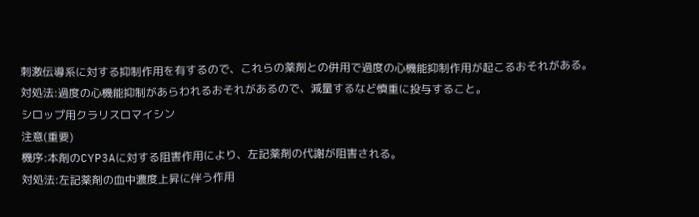刺激伝導系に対する抑制作用を有するので、これらの薬剤との併用で過度の心機能抑制作用が起こるおそれがある。
対処法:過度の心機能抑制があらわれるおそれがあるので、減量するなど慎重に投与すること。
シロップ用クラリスロマイシン
注意(重要)
機序:本剤のCYP3Aに対する阻害作用により、左記薬剤の代謝が阻害される。
対処法:左記薬剤の血中濃度上昇に伴う作用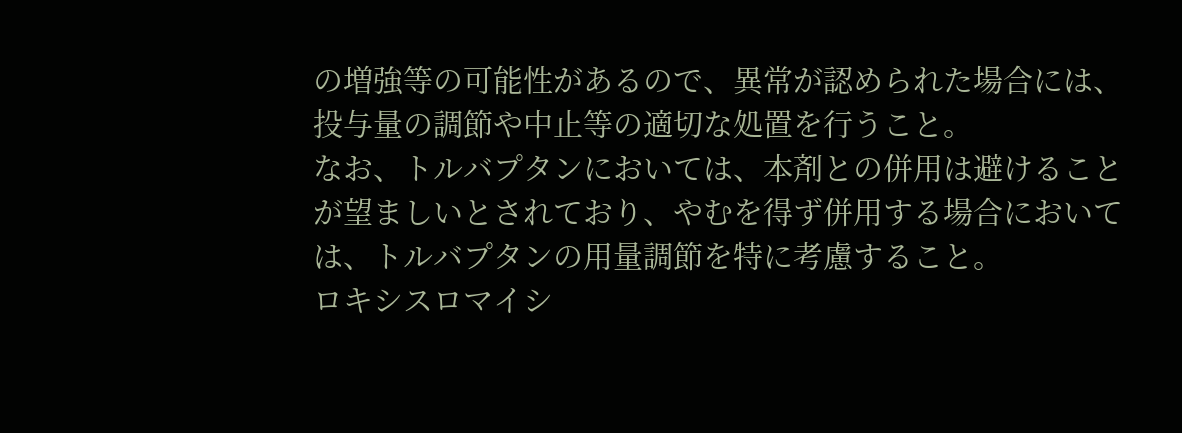の増強等の可能性があるので、異常が認められた場合には、投与量の調節や中止等の適切な処置を行うこと。
なお、トルバプタンにおいては、本剤との併用は避けることが望ましいとされており、やむを得ず併用する場合においては、トルバプタンの用量調節を特に考慮すること。
ロキシスロマイシ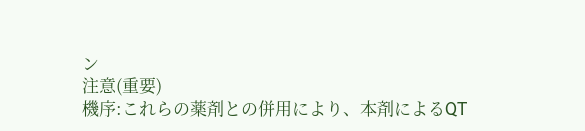ン
注意(重要)
機序:これらの薬剤との併用により、本剤によるQT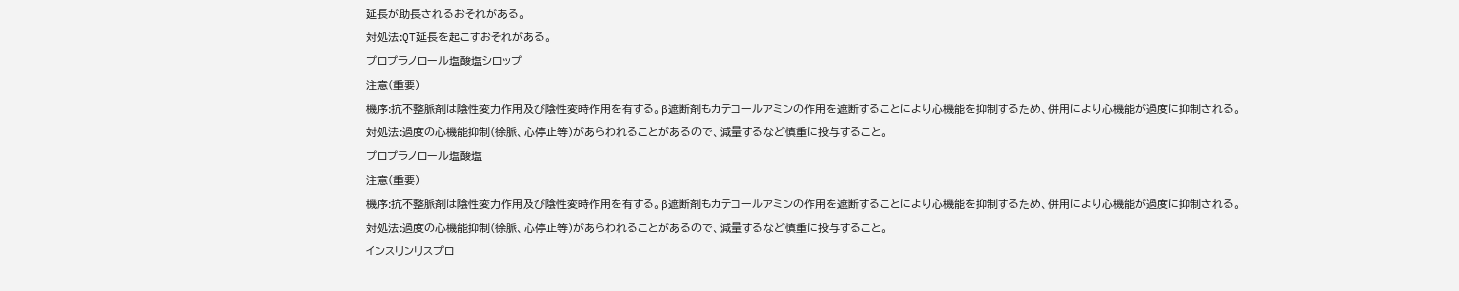延長が助長されるおそれがある。
対処法:QT延長を起こすおそれがある。
プロプラノロール塩酸塩シロップ
注意(重要)
機序:抗不整脈剤は陰性変力作用及び陰性変時作用を有する。β遮断剤もカテコールアミンの作用を遮断することにより心機能を抑制するため、併用により心機能が過度に抑制される。
対処法:過度の心機能抑制(徐脈、心停止等)があらわれることがあるので、減量するなど慎重に投与すること。
プロプラノロール塩酸塩
注意(重要)
機序:抗不整脈剤は陰性変力作用及び陰性変時作用を有する。β遮断剤もカテコールアミンの作用を遮断することにより心機能を抑制するため、併用により心機能が過度に抑制される。
対処法:過度の心機能抑制(徐脈、心停止等)があらわれることがあるので、減量するなど慎重に投与すること。
インスリンリスプロ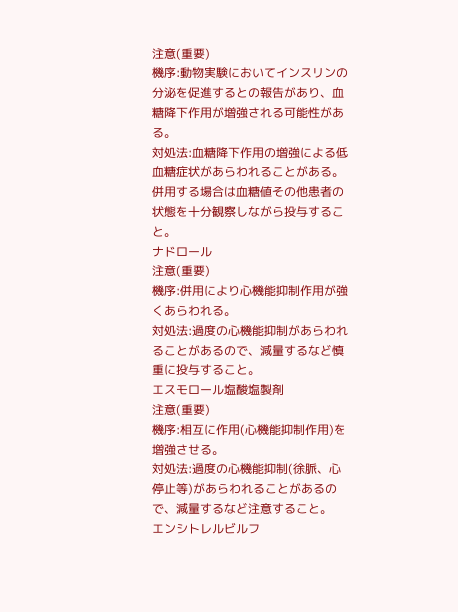注意(重要)
機序:動物実験においてインスリンの分泌を促進するとの報告があり、血糖降下作用が増強される可能性がある。
対処法:血糖降下作用の増強による低血糖症状があらわれることがある。併用する場合は血糖値その他患者の状態を十分観察しながら投与すること。
ナドロール
注意(重要)
機序:併用により心機能抑制作用が強くあらわれる。
対処法:過度の心機能抑制があらわれることがあるので、減量するなど慎重に投与すること。
エスモロール塩酸塩製剤
注意(重要)
機序:相互に作用(心機能抑制作用)を増強させる。
対処法:過度の心機能抑制(徐脈、心停止等)があらわれることがあるので、減量するなど注意すること。
エンシトレルビルフ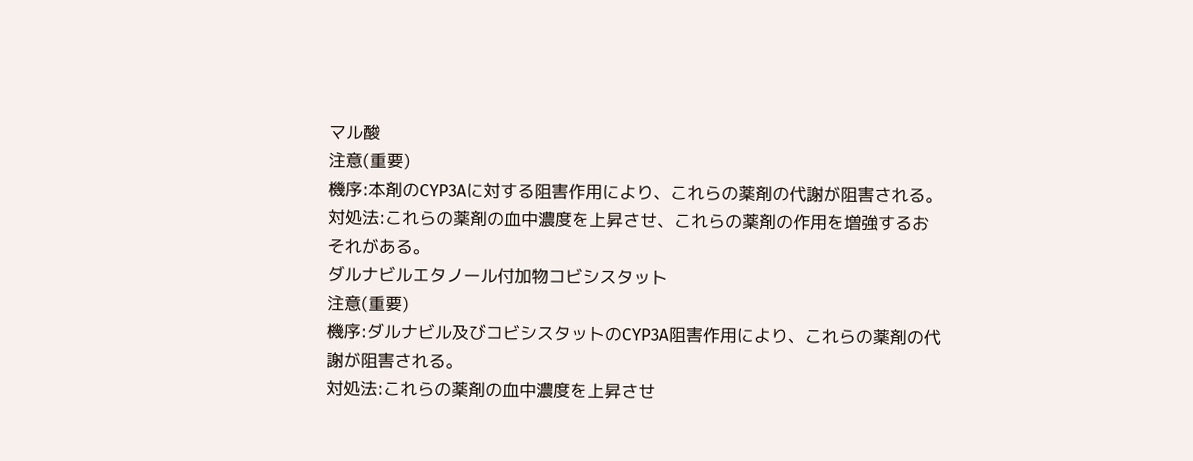マル酸
注意(重要)
機序:本剤のCYP3Aに対する阻害作用により、これらの薬剤の代謝が阻害される。
対処法:これらの薬剤の血中濃度を上昇させ、これらの薬剤の作用を増強するおそれがある。
ダルナビルエタノール付加物コビシスタット
注意(重要)
機序:ダルナビル及びコビシスタットのCYP3A阻害作用により、これらの薬剤の代謝が阻害される。
対処法:これらの薬剤の血中濃度を上昇させ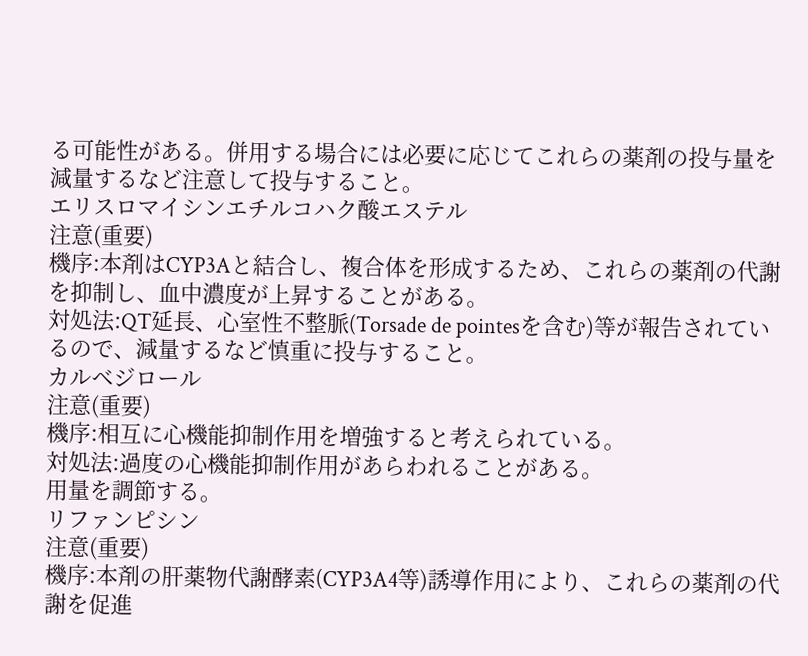る可能性がある。併用する場合には必要に応じてこれらの薬剤の投与量を減量するなど注意して投与すること。
エリスロマイシンエチルコハク酸エステル
注意(重要)
機序:本剤はCYP3Aと結合し、複合体を形成するため、これらの薬剤の代謝を抑制し、血中濃度が上昇することがある。
対処法:QT延長、心室性不整脈(Torsade de pointesを含む)等が報告されているので、減量するなど慎重に投与すること。
カルベジロール
注意(重要)
機序:相互に心機能抑制作用を増強すると考えられている。
対処法:過度の心機能抑制作用があらわれることがある。
用量を調節する。
リファンピシン
注意(重要)
機序:本剤の肝薬物代謝酵素(CYP3A4等)誘導作用により、これらの薬剤の代謝を促進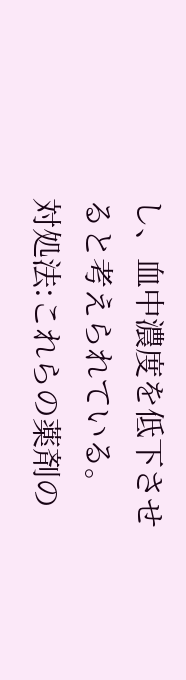し、血中濃度を低下させると考えられている。
対処法:これらの薬剤の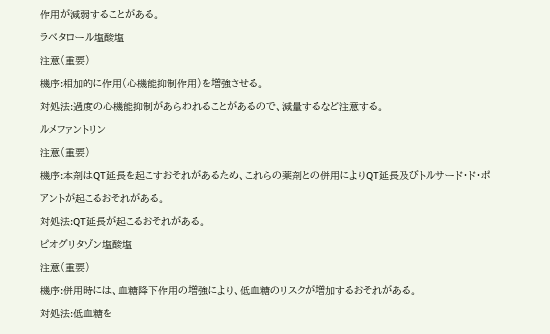作用が減弱することがある。
ラベタロール塩酸塩
注意(重要)
機序:相加的に作用(心機能抑制作用)を増強させる。
対処法:過度の心機能抑制があらわれることがあるので、減量するなど注意する。
ルメファントリン
注意(重要)
機序:本剤はQT延長を起こすおそれがあるため、これらの薬剤との併用によりQT延長及びトルサード・ド・ポアントが起こるおそれがある。
対処法:QT延長が起こるおそれがある。
ピオグリタゾン塩酸塩
注意(重要)
機序:併用時には、血糖降下作用の増強により、低血糖のリスクが増加するおそれがある。
対処法:低血糖を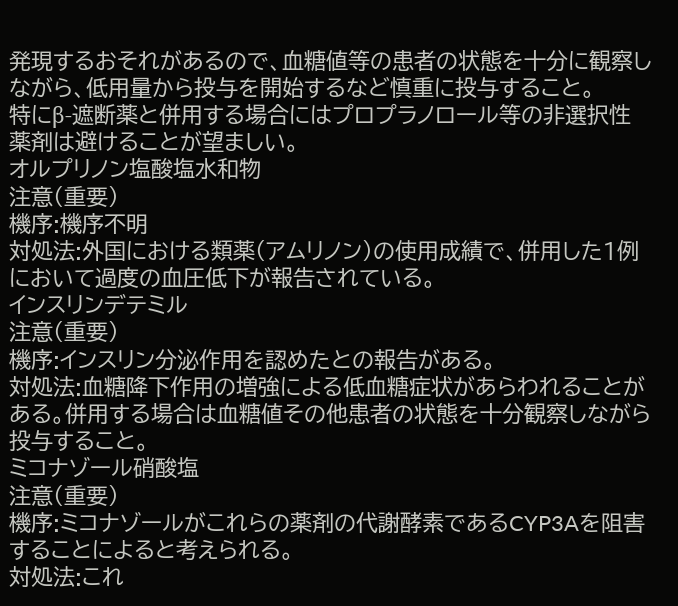発現するおそれがあるので、血糖値等の患者の状態を十分に観察しながら、低用量から投与を開始するなど慎重に投与すること。
特にβ-遮断薬と併用する場合にはプロプラノロール等の非選択性薬剤は避けることが望ましい。
オルプリノン塩酸塩水和物
注意(重要)
機序:機序不明
対処法:外国における類薬(アムリノン)の使用成績で、併用した1例において過度の血圧低下が報告されている。
インスリンデテミル
注意(重要)
機序:インスリン分泌作用を認めたとの報告がある。
対処法:血糖降下作用の増強による低血糖症状があらわれることがある。併用する場合は血糖値その他患者の状態を十分観察しながら投与すること。
ミコナゾール硝酸塩
注意(重要)
機序:ミコナゾールがこれらの薬剤の代謝酵素であるCYP3Aを阻害することによると考えられる。
対処法:これ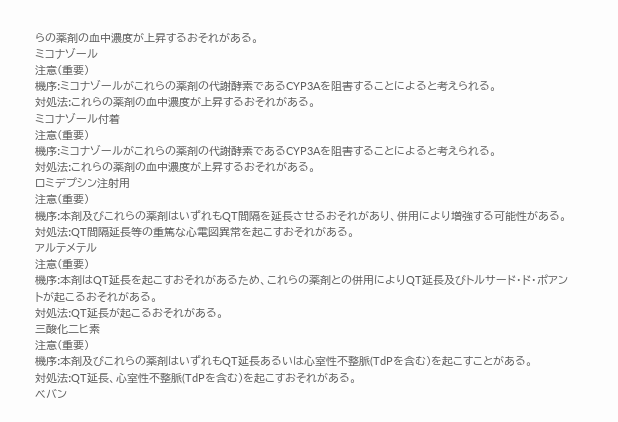らの薬剤の血中濃度が上昇するおそれがある。
ミコナゾール
注意(重要)
機序:ミコナゾールがこれらの薬剤の代謝酵素であるCYP3Aを阻害することによると考えられる。
対処法:これらの薬剤の血中濃度が上昇するおそれがある。
ミコナゾール付着
注意(重要)
機序:ミコナゾールがこれらの薬剤の代謝酵素であるCYP3Aを阻害することによると考えられる。
対処法:これらの薬剤の血中濃度が上昇するおそれがある。
ロミデプシン注射用
注意(重要)
機序:本剤及びこれらの薬剤はいずれもQT間隔を延長させるおそれがあり、併用により増強する可能性がある。
対処法:QT間隔延長等の重篤な心電図異常を起こすおそれがある。
アルテメテル
注意(重要)
機序:本剤はQT延長を起こすおそれがあるため、これらの薬剤との併用によりQT延長及びトルサード・ド・ポアントが起こるおそれがある。
対処法:QT延長が起こるおそれがある。
三酸化二ヒ素
注意(重要)
機序:本剤及びこれらの薬剤はいずれもQT延長あるいは心室性不整脈(TdPを含む)を起こすことがある。
対処法:QT延長、心室性不整脈(TdPを含む)を起こすおそれがある。
ベバン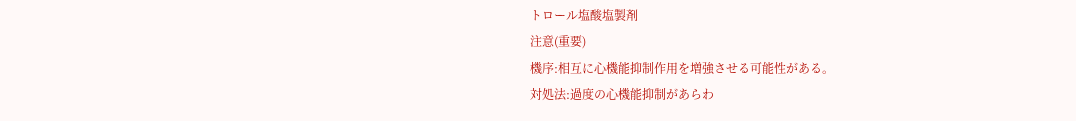トロール塩酸塩製剤
注意(重要)
機序:相互に心機能抑制作用を増強させる可能性がある。
対処法:過度の心機能抑制があらわ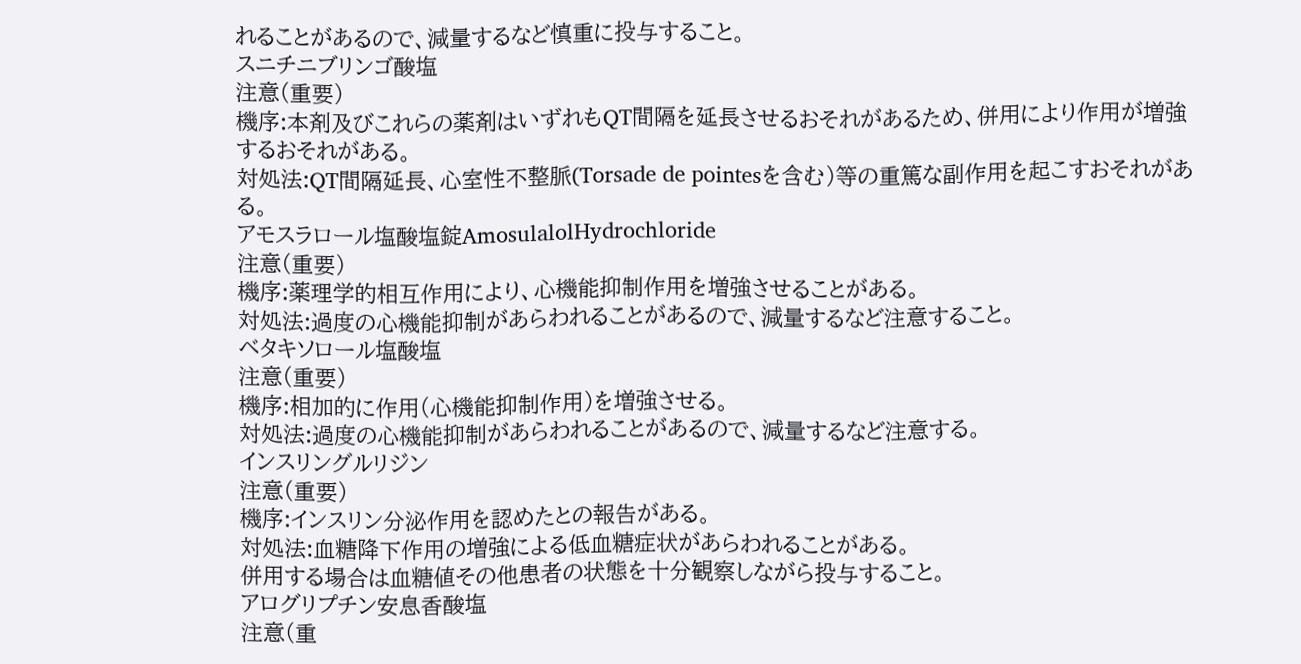れることがあるので、減量するなど慎重に投与すること。
スニチニブリンゴ酸塩
注意(重要)
機序:本剤及びこれらの薬剤はいずれもQT間隔を延長させるおそれがあるため、併用により作用が増強するおそれがある。
対処法:QT間隔延長、心室性不整脈(Torsade de pointesを含む)等の重篤な副作用を起こすおそれがある。
アモスラロール塩酸塩錠AmosulalolHydrochloride
注意(重要)
機序:薬理学的相互作用により、心機能抑制作用を増強させることがある。
対処法:過度の心機能抑制があらわれることがあるので、減量するなど注意すること。
ベタキソロール塩酸塩
注意(重要)
機序:相加的に作用(心機能抑制作用)を増強させる。
対処法:過度の心機能抑制があらわれることがあるので、減量するなど注意する。
インスリングルリジン
注意(重要)
機序:インスリン分泌作用を認めたとの報告がある。
対処法:血糖降下作用の増強による低血糖症状があらわれることがある。
併用する場合は血糖値その他患者の状態を十分観察しながら投与すること。
アログリプチン安息香酸塩
注意(重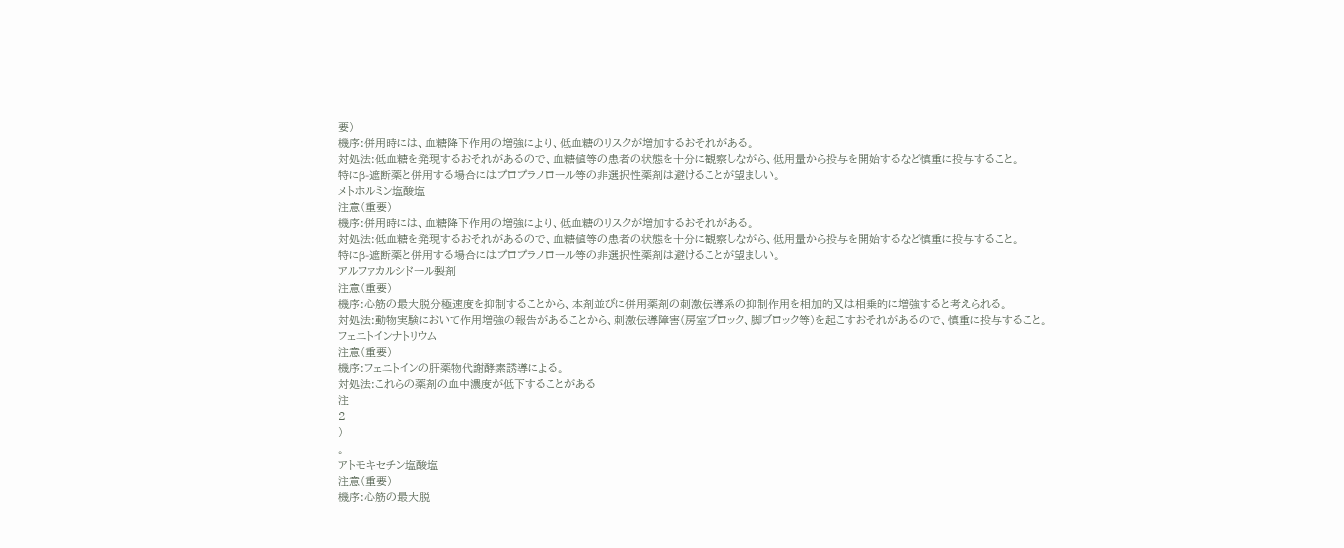要)
機序:併用時には、血糖降下作用の増強により、低血糖のリスクが増加するおそれがある。
対処法:低血糖を発現するおそれがあるので、血糖値等の患者の状態を十分に観察しながら、低用量から投与を開始するなど慎重に投与すること。
特にβ-遮断薬と併用する場合にはプロプラノロール等の非選択性薬剤は避けることが望ましい。
メトホルミン塩酸塩
注意(重要)
機序:併用時には、血糖降下作用の増強により、低血糖のリスクが増加するおそれがある。
対処法:低血糖を発現するおそれがあるので、血糖値等の患者の状態を十分に観察しながら、低用量から投与を開始するなど慎重に投与すること。
特にβ-遮断薬と併用する場合にはプロプラノロール等の非選択性薬剤は避けることが望ましい。
アルファカルシドール製剤
注意(重要)
機序:心筋の最大脱分極速度を抑制することから、本剤並びに併用薬剤の刺激伝導系の抑制作用を相加的又は相乗的に増強すると考えられる。
対処法:動物実験において作用増強の報告があることから、刺激伝導障害(房室ブロック、脚ブロック等)を起こすおそれがあるので、慎重に投与すること。
フェニトインナトリウム
注意(重要)
機序:フェニトインの肝薬物代謝酵素誘導による。
対処法:これらの薬剤の血中濃度が低下することがある
注
2
)
。
アトモキセチン塩酸塩
注意(重要)
機序:心筋の最大脱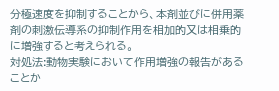分極速度を抑制することから、本剤並びに併用薬剤の刺激伝導系の抑制作用を相加的又は相乗的に増強すると考えられる。
対処法:動物実験において作用増強の報告があることか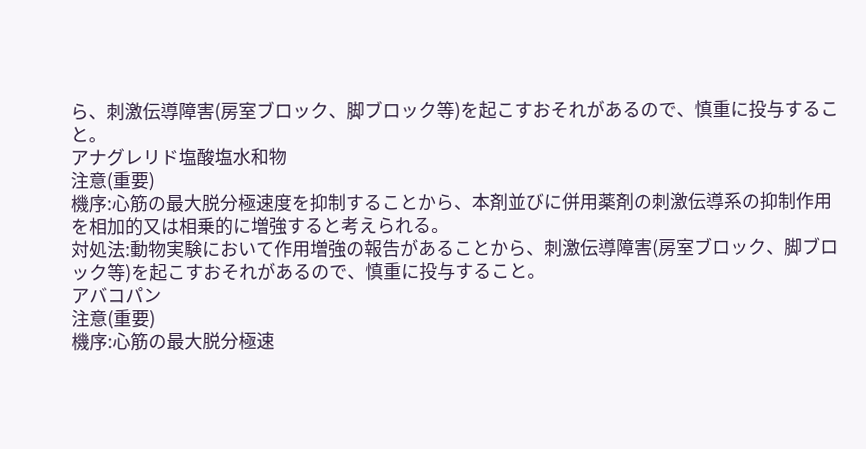ら、刺激伝導障害(房室ブロック、脚ブロック等)を起こすおそれがあるので、慎重に投与すること。
アナグレリド塩酸塩水和物
注意(重要)
機序:心筋の最大脱分極速度を抑制することから、本剤並びに併用薬剤の刺激伝導系の抑制作用を相加的又は相乗的に増強すると考えられる。
対処法:動物実験において作用増強の報告があることから、刺激伝導障害(房室ブロック、脚ブロック等)を起こすおそれがあるので、慎重に投与すること。
アバコパン
注意(重要)
機序:心筋の最大脱分極速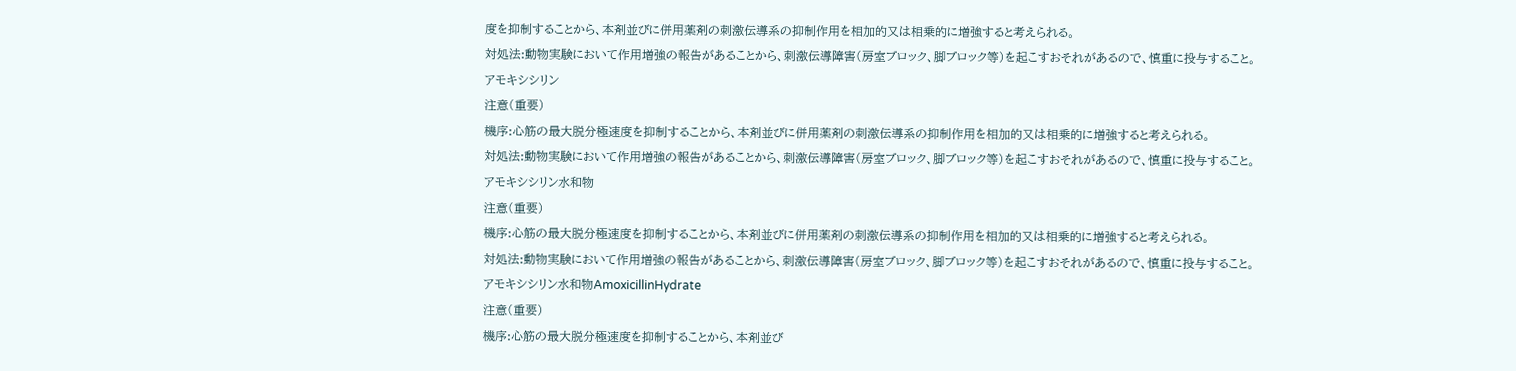度を抑制することから、本剤並びに併用薬剤の刺激伝導系の抑制作用を相加的又は相乗的に増強すると考えられる。
対処法:動物実験において作用増強の報告があることから、刺激伝導障害(房室ブロック、脚ブロック等)を起こすおそれがあるので、慎重に投与すること。
アモキシシリン
注意(重要)
機序:心筋の最大脱分極速度を抑制することから、本剤並びに併用薬剤の刺激伝導系の抑制作用を相加的又は相乗的に増強すると考えられる。
対処法:動物実験において作用増強の報告があることから、刺激伝導障害(房室ブロック、脚ブロック等)を起こすおそれがあるので、慎重に投与すること。
アモキシシリン水和物
注意(重要)
機序:心筋の最大脱分極速度を抑制することから、本剤並びに併用薬剤の刺激伝導系の抑制作用を相加的又は相乗的に増強すると考えられる。
対処法:動物実験において作用増強の報告があることから、刺激伝導障害(房室ブロック、脚ブロック等)を起こすおそれがあるので、慎重に投与すること。
アモキシシリン水和物AmoxicillinHydrate
注意(重要)
機序:心筋の最大脱分極速度を抑制することから、本剤並び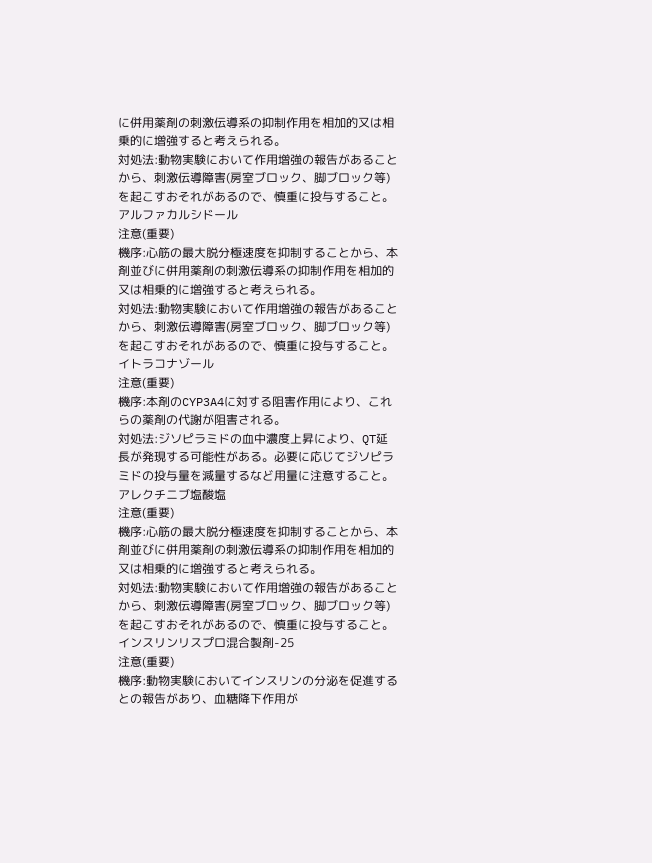に併用薬剤の刺激伝導系の抑制作用を相加的又は相乗的に増強すると考えられる。
対処法:動物実験において作用増強の報告があることから、刺激伝導障害(房室ブロック、脚ブロック等)を起こすおそれがあるので、慎重に投与すること。
アルファカルシドール
注意(重要)
機序:心筋の最大脱分極速度を抑制することから、本剤並びに併用薬剤の刺激伝導系の抑制作用を相加的又は相乗的に増強すると考えられる。
対処法:動物実験において作用増強の報告があることから、刺激伝導障害(房室ブロック、脚ブロック等)を起こすおそれがあるので、慎重に投与すること。
イトラコナゾール
注意(重要)
機序:本剤のCYP3A4に対する阻害作用により、これらの薬剤の代謝が阻害される。
対処法:ジソピラミドの血中濃度上昇により、QT延長が発現する可能性がある。必要に応じてジソピラミドの投与量を減量するなど用量に注意すること。
アレクチニブ塩酸塩
注意(重要)
機序:心筋の最大脱分極速度を抑制することから、本剤並びに併用薬剤の刺激伝導系の抑制作用を相加的又は相乗的に増強すると考えられる。
対処法:動物実験において作用増強の報告があることから、刺激伝導障害(房室ブロック、脚ブロック等)を起こすおそれがあるので、慎重に投与すること。
インスリンリスプロ混合製剤-25
注意(重要)
機序:動物実験においてインスリンの分泌を促進するとの報告があり、血糖降下作用が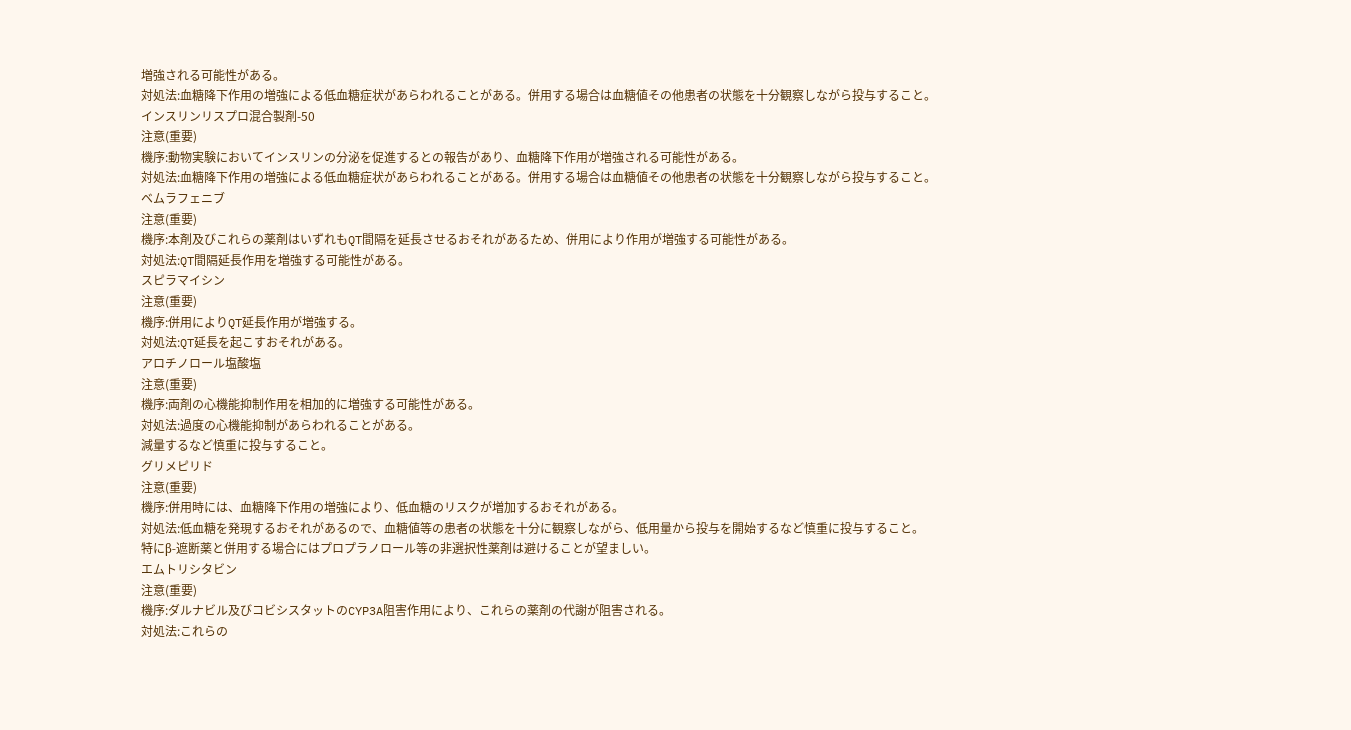増強される可能性がある。
対処法:血糖降下作用の増強による低血糖症状があらわれることがある。併用する場合は血糖値その他患者の状態を十分観察しながら投与すること。
インスリンリスプロ混合製剤-50
注意(重要)
機序:動物実験においてインスリンの分泌を促進するとの報告があり、血糖降下作用が増強される可能性がある。
対処法:血糖降下作用の増強による低血糖症状があらわれることがある。併用する場合は血糖値その他患者の状態を十分観察しながら投与すること。
ベムラフェニブ
注意(重要)
機序:本剤及びこれらの薬剤はいずれもQT間隔を延長させるおそれがあるため、併用により作用が増強する可能性がある。
対処法:QT間隔延長作用を増強する可能性がある。
スピラマイシン
注意(重要)
機序:併用によりQT延長作用が増強する。
対処法:QT延長を起こすおそれがある。
アロチノロール塩酸塩
注意(重要)
機序:両剤の心機能抑制作用を相加的に増強する可能性がある。
対処法:過度の心機能抑制があらわれることがある。
減量するなど慎重に投与すること。
グリメピリド
注意(重要)
機序:併用時には、血糖降下作用の増強により、低血糖のリスクが増加するおそれがある。
対処法:低血糖を発現するおそれがあるので、血糖値等の患者の状態を十分に観察しながら、低用量から投与を開始するなど慎重に投与すること。
特にβ-遮断薬と併用する場合にはプロプラノロール等の非選択性薬剤は避けることが望ましい。
エムトリシタビン
注意(重要)
機序:ダルナビル及びコビシスタットのCYP3A阻害作用により、これらの薬剤の代謝が阻害される。
対処法:これらの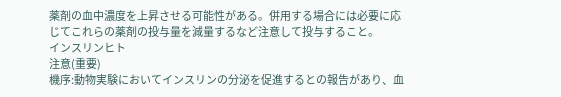薬剤の血中濃度を上昇させる可能性がある。併用する場合には必要に応じてこれらの薬剤の投与量を減量するなど注意して投与すること。
インスリンヒト
注意(重要)
機序:動物実験においてインスリンの分泌を促進するとの報告があり、血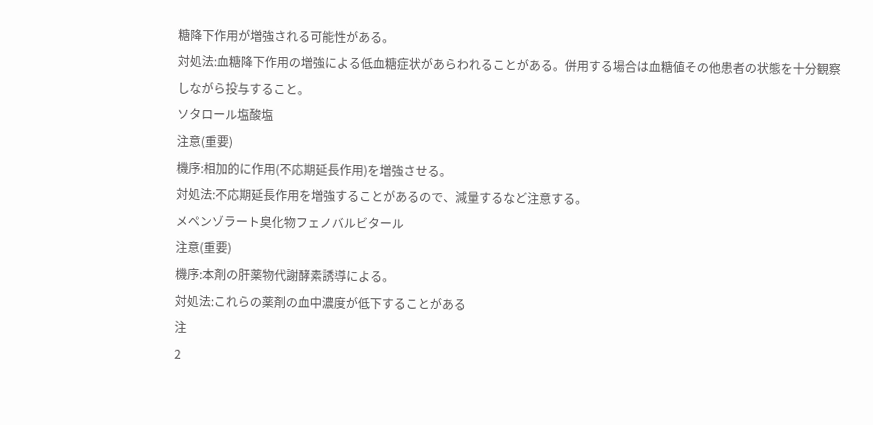糖降下作用が増強される可能性がある。
対処法:血糖降下作用の増強による低血糖症状があらわれることがある。併用する場合は血糖値その他患者の状態を十分観察しながら投与すること。
ソタロール塩酸塩
注意(重要)
機序:相加的に作用(不応期延長作用)を増強させる。
対処法:不応期延長作用を増強することがあるので、減量するなど注意する。
メペンゾラート臭化物フェノバルビタール
注意(重要)
機序:本剤の肝薬物代謝酵素誘導による。
対処法:これらの薬剤の血中濃度が低下することがある
注
2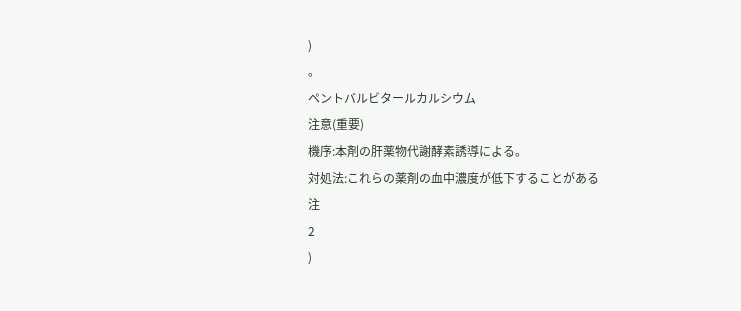)
。
ペントバルビタールカルシウム
注意(重要)
機序:本剤の肝薬物代謝酵素誘導による。
対処法:これらの薬剤の血中濃度が低下することがある
注
2
)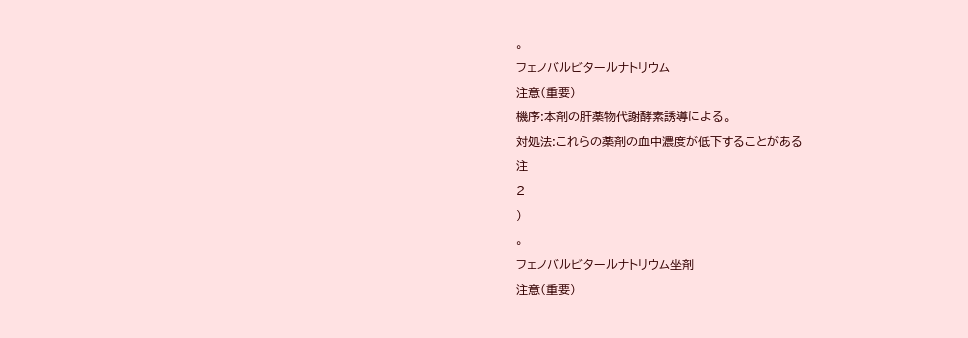。
フェノバルビタールナトリウム
注意(重要)
機序:本剤の肝薬物代謝酵素誘導による。
対処法:これらの薬剤の血中濃度が低下することがある
注
2
)
。
フェノバルビタールナトリウム坐剤
注意(重要)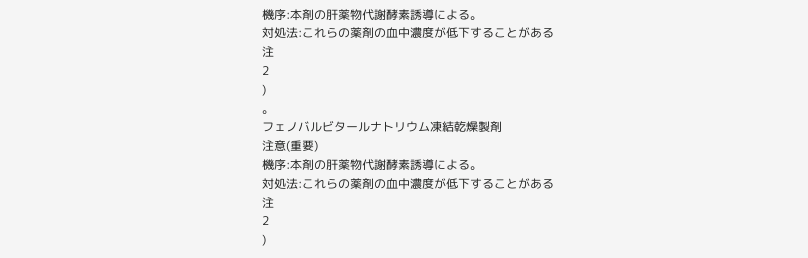機序:本剤の肝薬物代謝酵素誘導による。
対処法:これらの薬剤の血中濃度が低下することがある
注
2
)
。
フェノバルビタールナトリウム凍結乾燥製剤
注意(重要)
機序:本剤の肝薬物代謝酵素誘導による。
対処法:これらの薬剤の血中濃度が低下することがある
注
2
)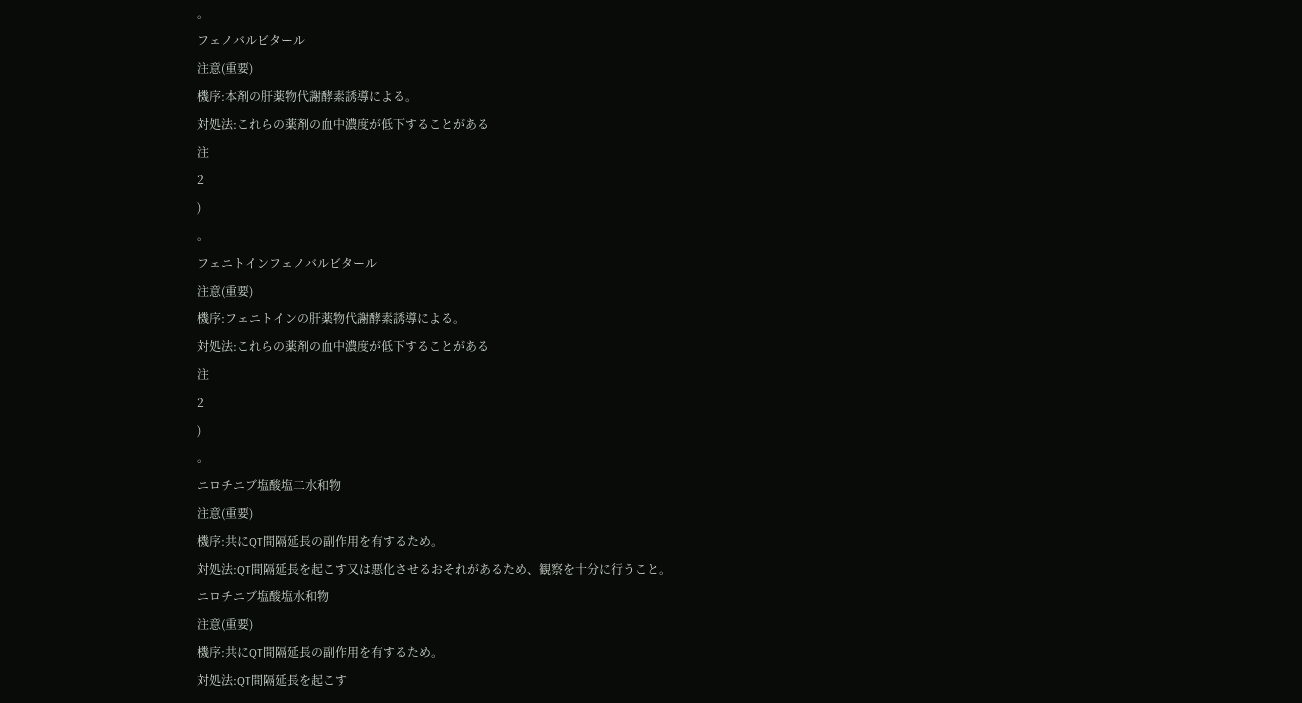。
フェノバルビタール
注意(重要)
機序:本剤の肝薬物代謝酵素誘導による。
対処法:これらの薬剤の血中濃度が低下することがある
注
2
)
。
フェニトインフェノバルビタール
注意(重要)
機序:フェニトインの肝薬物代謝酵素誘導による。
対処法:これらの薬剤の血中濃度が低下することがある
注
2
)
。
ニロチニブ塩酸塩二水和物
注意(重要)
機序:共にQT間隔延長の副作用を有するため。
対処法:QT間隔延長を起こす又は悪化させるおそれがあるため、観察を十分に行うこと。
ニロチニブ塩酸塩水和物
注意(重要)
機序:共にQT間隔延長の副作用を有するため。
対処法:QT間隔延長を起こす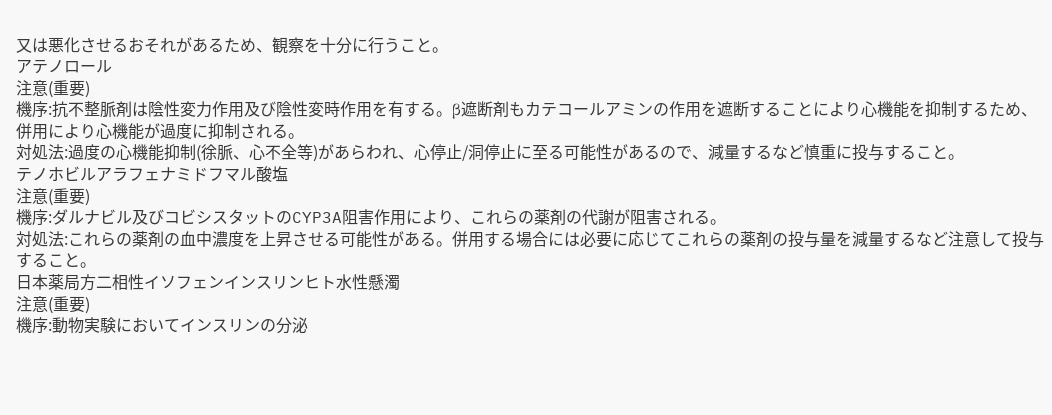又は悪化させるおそれがあるため、観察を十分に行うこと。
アテノロール
注意(重要)
機序:抗不整脈剤は陰性変力作用及び陰性変時作用を有する。β遮断剤もカテコールアミンの作用を遮断することにより心機能を抑制するため、併用により心機能が過度に抑制される。
対処法:過度の心機能抑制(徐脈、心不全等)があらわれ、心停止/洞停止に至る可能性があるので、減量するなど慎重に投与すること。
テノホビルアラフェナミドフマル酸塩
注意(重要)
機序:ダルナビル及びコビシスタットのCYP3A阻害作用により、これらの薬剤の代謝が阻害される。
対処法:これらの薬剤の血中濃度を上昇させる可能性がある。併用する場合には必要に応じてこれらの薬剤の投与量を減量するなど注意して投与すること。
日本薬局方二相性イソフェンインスリンヒト水性懸濁
注意(重要)
機序:動物実験においてインスリンの分泌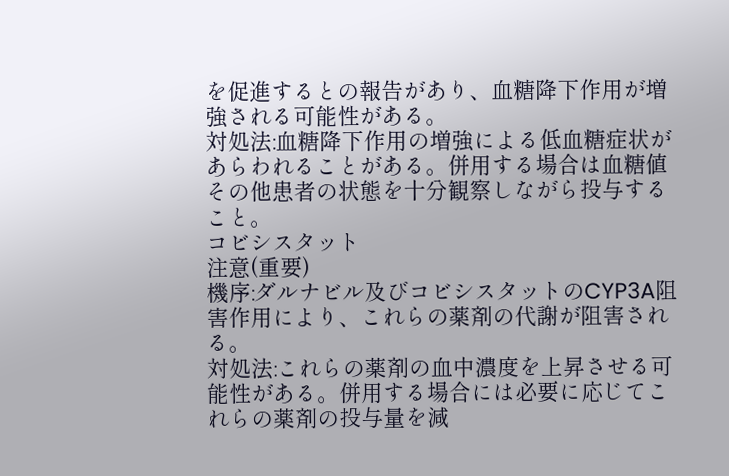を促進するとの報告があり、血糖降下作用が増強される可能性がある。
対処法:血糖降下作用の増強による低血糖症状があらわれることがある。併用する場合は血糖値その他患者の状態を十分観察しながら投与すること。
コビシスタット
注意(重要)
機序:ダルナビル及びコビシスタットのCYP3A阻害作用により、これらの薬剤の代謝が阻害される。
対処法:これらの薬剤の血中濃度を上昇させる可能性がある。併用する場合には必要に応じてこれらの薬剤の投与量を減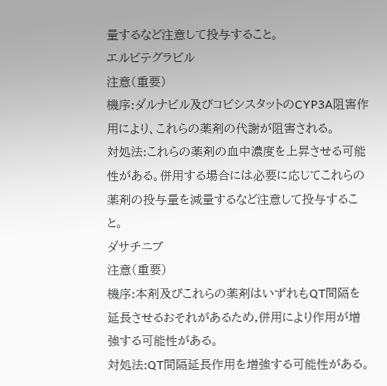量するなど注意して投与すること。
エルビテグラビル
注意(重要)
機序:ダルナビル及びコビシスタットのCYP3A阻害作用により、これらの薬剤の代謝が阻害される。
対処法:これらの薬剤の血中濃度を上昇させる可能性がある。併用する場合には必要に応じてこれらの薬剤の投与量を減量するなど注意して投与すること。
ダサチニブ
注意(重要)
機序:本剤及びこれらの薬剤はいずれもQT間隔を延長させるおそれがあるため,併用により作用が増強する可能性がある。
対処法:QT間隔延長作用を増強する可能性がある。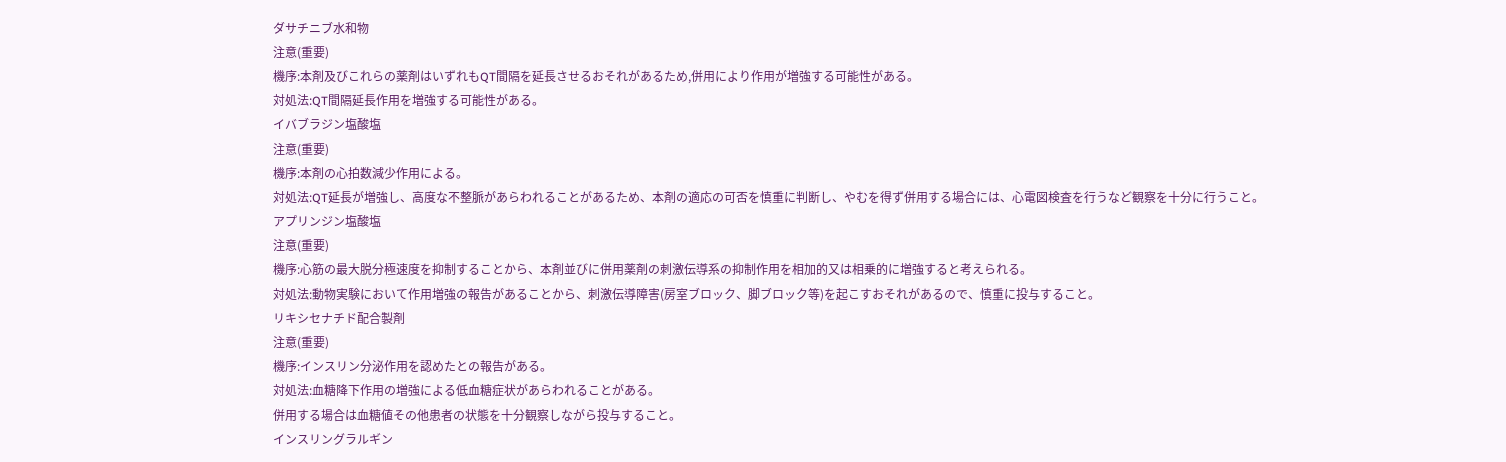ダサチニブ水和物
注意(重要)
機序:本剤及びこれらの薬剤はいずれもQT間隔を延長させるおそれがあるため,併用により作用が増強する可能性がある。
対処法:QT間隔延長作用を増強する可能性がある。
イバブラジン塩酸塩
注意(重要)
機序:本剤の心拍数減少作用による。
対処法:QT延長が増強し、高度な不整脈があらわれることがあるため、本剤の適応の可否を慎重に判断し、やむを得ず併用する場合には、心電図検査を行うなど観察を十分に行うこと。
アプリンジン塩酸塩
注意(重要)
機序:心筋の最大脱分極速度を抑制することから、本剤並びに併用薬剤の刺激伝導系の抑制作用を相加的又は相乗的に増強すると考えられる。
対処法:動物実験において作用増強の報告があることから、刺激伝導障害(房室ブロック、脚ブロック等)を起こすおそれがあるので、慎重に投与すること。
リキシセナチド配合製剤
注意(重要)
機序:インスリン分泌作用を認めたとの報告がある。
対処法:血糖降下作用の増強による低血糖症状があらわれることがある。
併用する場合は血糖値その他患者の状態を十分観察しながら投与すること。
インスリングラルギン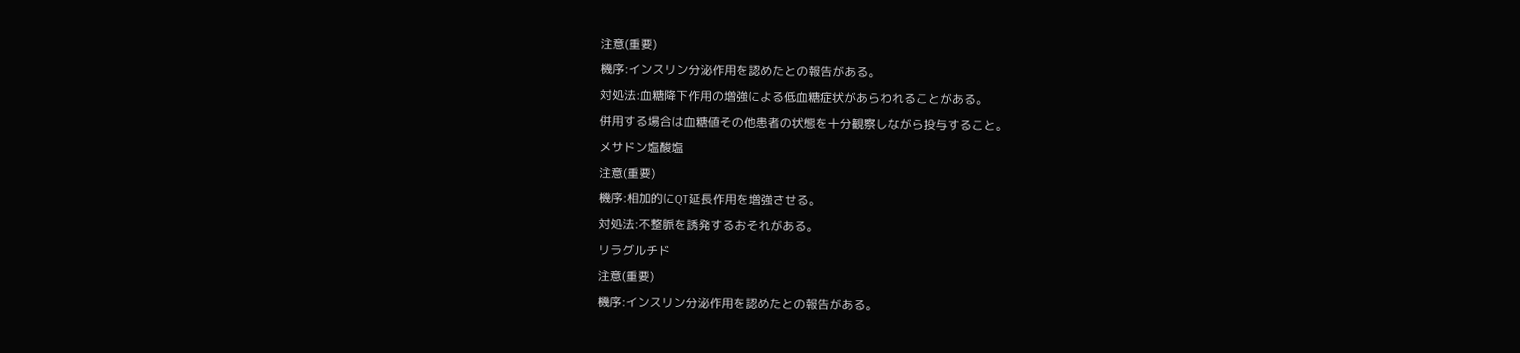注意(重要)
機序:インスリン分泌作用を認めたとの報告がある。
対処法:血糖降下作用の増強による低血糖症状があらわれることがある。
併用する場合は血糖値その他患者の状態を十分観察しながら投与すること。
メサドン塩酸塩
注意(重要)
機序:相加的にQT延長作用を増強させる。
対処法:不整脈を誘発するおそれがある。
リラグルチド
注意(重要)
機序:インスリン分泌作用を認めたとの報告がある。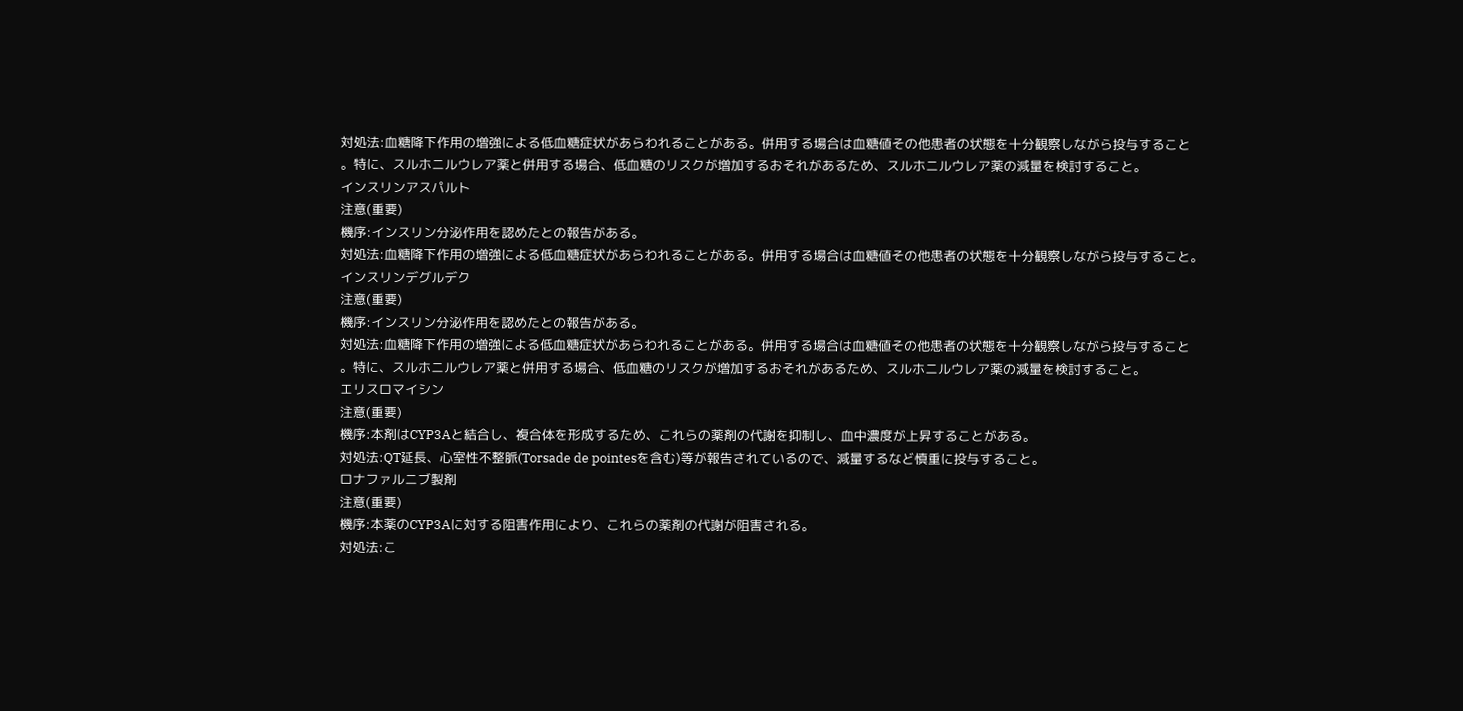対処法:血糖降下作用の増強による低血糖症状があらわれることがある。併用する場合は血糖値その他患者の状態を十分観察しながら投与すること
。特に、スルホニルウレア薬と併用する場合、低血糖のリスクが増加するおそれがあるため、スルホニルウレア薬の減量を検討すること。
インスリンアスパルト
注意(重要)
機序:インスリン分泌作用を認めたとの報告がある。
対処法:血糖降下作用の増強による低血糖症状があらわれることがある。併用する場合は血糖値その他患者の状態を十分観察しながら投与すること。
インスリンデグルデク
注意(重要)
機序:インスリン分泌作用を認めたとの報告がある。
対処法:血糖降下作用の増強による低血糖症状があらわれることがある。併用する場合は血糖値その他患者の状態を十分観察しながら投与すること
。特に、スルホニルウレア薬と併用する場合、低血糖のリスクが増加するおそれがあるため、スルホニルウレア薬の減量を検討すること。
エリスロマイシン
注意(重要)
機序:本剤はCYP3Aと結合し、複合体を形成するため、これらの薬剤の代謝を抑制し、血中濃度が上昇することがある。
対処法:QT延長、心室性不整脈(Torsade de pointesを含む)等が報告されているので、減量するなど慎重に投与すること。
ロナファルニブ製剤
注意(重要)
機序:本薬のCYP3Aに対する阻害作用により、これらの薬剤の代謝が阻害される。
対処法:こ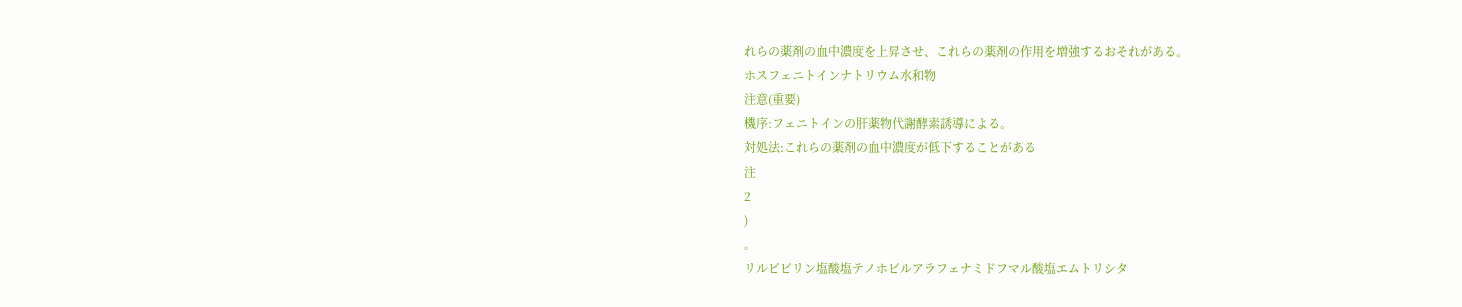れらの薬剤の血中濃度を上昇させ、これらの薬剤の作用を増強するおそれがある。
ホスフェニトインナトリウム水和物
注意(重要)
機序:フェニトインの肝薬物代謝酵素誘導による。
対処法:これらの薬剤の血中濃度が低下することがある
注
2
)
。
リルピビリン塩酸塩テノホビルアラフェナミドフマル酸塩エムトリシタ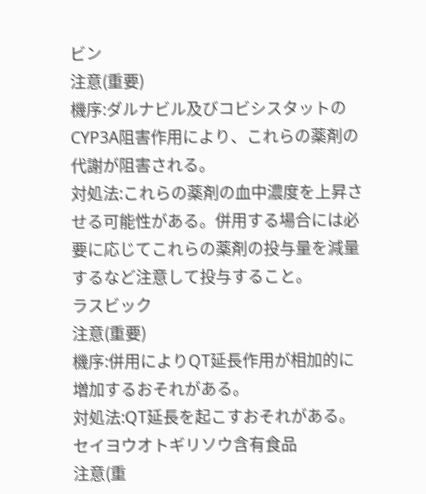ビン
注意(重要)
機序:ダルナビル及びコビシスタットのCYP3A阻害作用により、これらの薬剤の代謝が阻害される。
対処法:これらの薬剤の血中濃度を上昇させる可能性がある。併用する場合には必要に応じてこれらの薬剤の投与量を減量するなど注意して投与すること。
ラスビック
注意(重要)
機序:併用によりQT延長作用が相加的に増加するおそれがある。
対処法:QT延長を起こすおそれがある。
セイヨウオトギリソウ含有食品
注意(重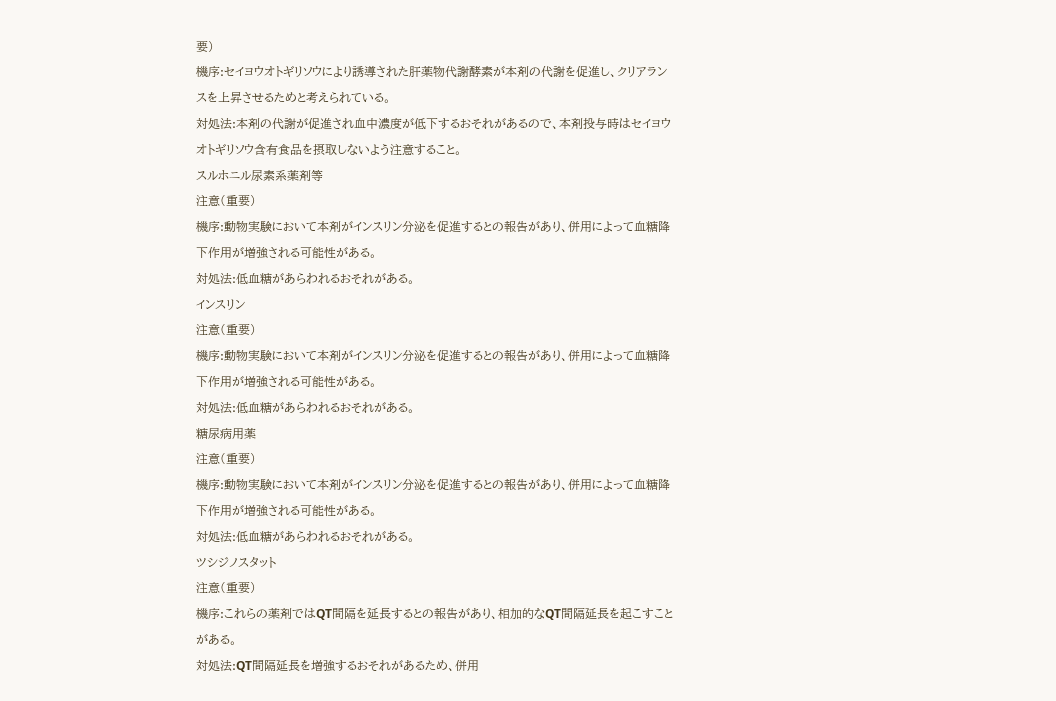要)
機序:セイヨウオトギリソウにより誘導された肝薬物代謝酵素が本剤の代謝を促進し、クリアランスを上昇させるためと考えられている。
対処法:本剤の代謝が促進され血中濃度が低下するおそれがあるので、本剤投与時はセイヨウオトギリソウ含有食品を摂取しないよう注意すること。
スルホニル尿素系薬剤等
注意(重要)
機序:動物実験において本剤がインスリン分泌を促進するとの報告があり、併用によって血糖降下作用が増強される可能性がある。
対処法:低血糖があらわれるおそれがある。
インスリン
注意(重要)
機序:動物実験において本剤がインスリン分泌を促進するとの報告があり、併用によって血糖降下作用が増強される可能性がある。
対処法:低血糖があらわれるおそれがある。
糖尿病用薬
注意(重要)
機序:動物実験において本剤がインスリン分泌を促進するとの報告があり、併用によって血糖降下作用が増強される可能性がある。
対処法:低血糖があらわれるおそれがある。
ツシジノスタット
注意(重要)
機序:これらの薬剤ではQT間隔を延長するとの報告があり、相加的なQT間隔延長を起こすことがある。
対処法:QT間隔延長を増強するおそれがあるため、併用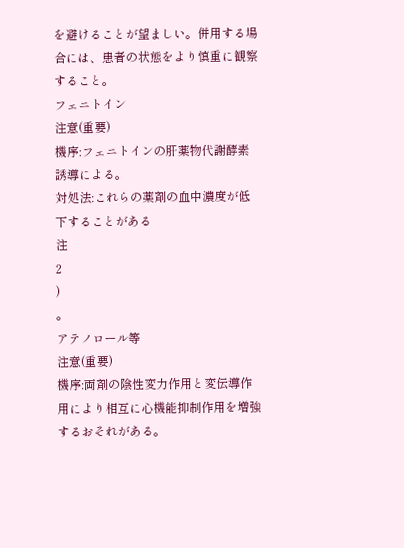を避けることが望ましい。併用する場合には、患者の状態をより慎重に観察すること。
フェニトイン
注意(重要)
機序:フェニトインの肝薬物代謝酵素誘導による。
対処法:これらの薬剤の血中濃度が低下することがある
注
2
)
。
アテノロール等
注意(重要)
機序:両剤の陰性変力作用と変伝導作用により相互に心機能抑制作用を増強するおそれがある。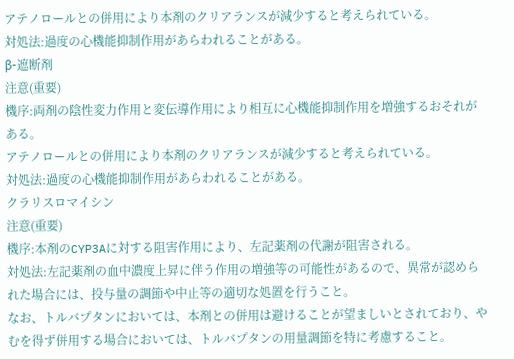アテノロールとの併用により本剤のクリアランスが減少すると考えられている。
対処法:過度の心機能抑制作用があらわれることがある。
β-遮断剤
注意(重要)
機序:両剤の陰性変力作用と変伝導作用により相互に心機能抑制作用を増強するおそれがある。
アテノロールとの併用により本剤のクリアランスが減少すると考えられている。
対処法:過度の心機能抑制作用があらわれることがある。
クラリスロマイシン
注意(重要)
機序:本剤のCYP3Aに対する阻害作用により、左記薬剤の代謝が阻害される。
対処法:左記薬剤の血中濃度上昇に伴う作用の増強等の可能性があるので、異常が認められた場合には、投与量の調節や中止等の適切な処置を行うこと。
なお、トルバプタンにおいては、本剤との併用は避けることが望ましいとされており、やむを得ず併用する場合においては、トルバプタンの用量調節を特に考慮すること。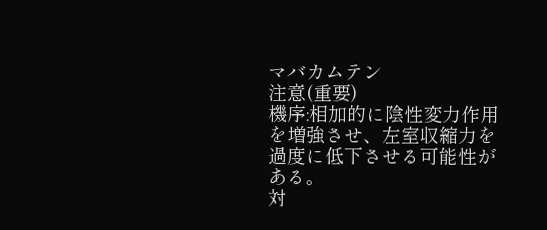マバカムテン
注意(重要)
機序:相加的に陰性変力作用を増強させ、左室収縮力を過度に低下させる可能性がある。
対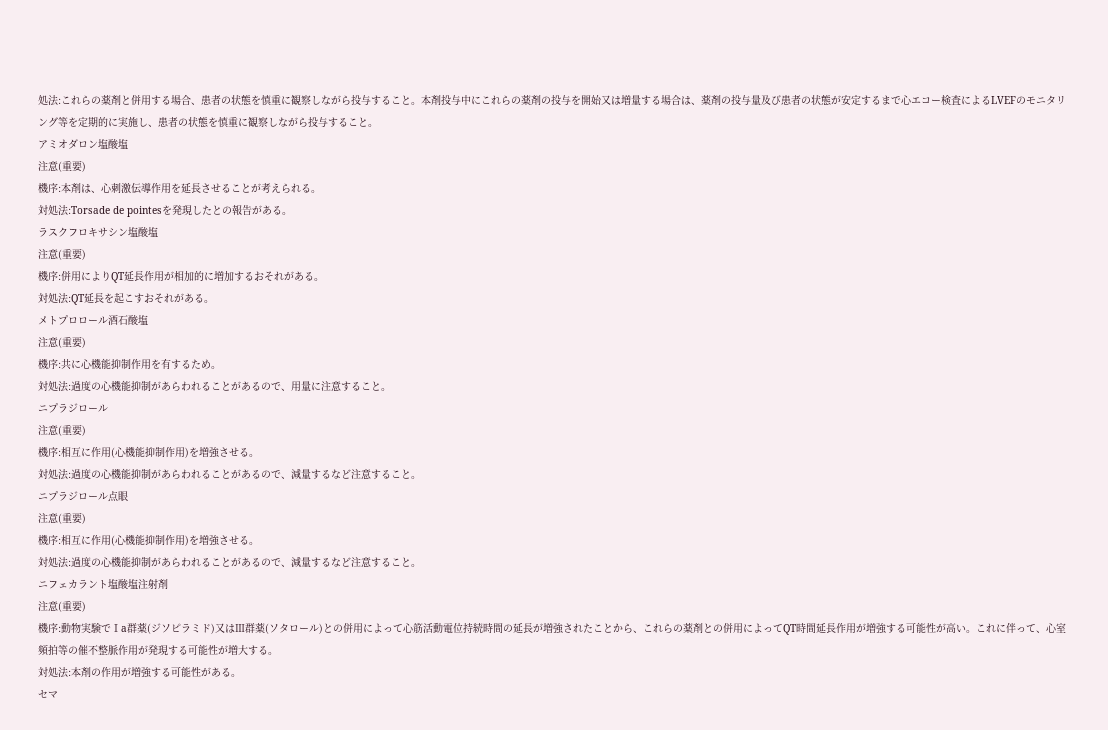処法:これらの薬剤と併用する場合、患者の状態を慎重に観察しながら投与すること。本剤投与中にこれらの薬剤の投与を開始又は増量する場合は、薬剤の投与量及び患者の状態が安定するまで心エコー検査によるLVEFのモニタリング等を定期的に実施し、患者の状態を慎重に観察しながら投与すること。
アミオダロン塩酸塩
注意(重要)
機序:本剤は、心刺激伝導作用を延長させることが考えられる。
対処法:Torsade de pointesを発現したとの報告がある。
ラスクフロキサシン塩酸塩
注意(重要)
機序:併用によりQT延長作用が相加的に増加するおそれがある。
対処法:QT延長を起こすおそれがある。
メトプロロール酒石酸塩
注意(重要)
機序:共に心機能抑制作用を有するため。
対処法:過度の心機能抑制があらわれることがあるので、用量に注意すること。
ニプラジロール
注意(重要)
機序:相互に作用(心機能抑制作用)を増強させる。
対処法:過度の心機能抑制があらわれることがあるので、減量するなど注意すること。
ニプラジロール点眼
注意(重要)
機序:相互に作用(心機能抑制作用)を増強させる。
対処法:過度の心機能抑制があらわれることがあるので、減量するなど注意すること。
ニフェカラント塩酸塩注射剤
注意(重要)
機序:動物実験でⅠa群薬(ジソピラミド)又はⅢ群薬(ソタロール)との併用によって心筋活動電位持続時間の延長が増強されたことから、これらの薬剤との併用によってQT時間延長作用が増強する可能性が高い。これに伴って、心室頻拍等の催不整脈作用が発現する可能性が増大する。
対処法:本剤の作用が増強する可能性がある。
セマ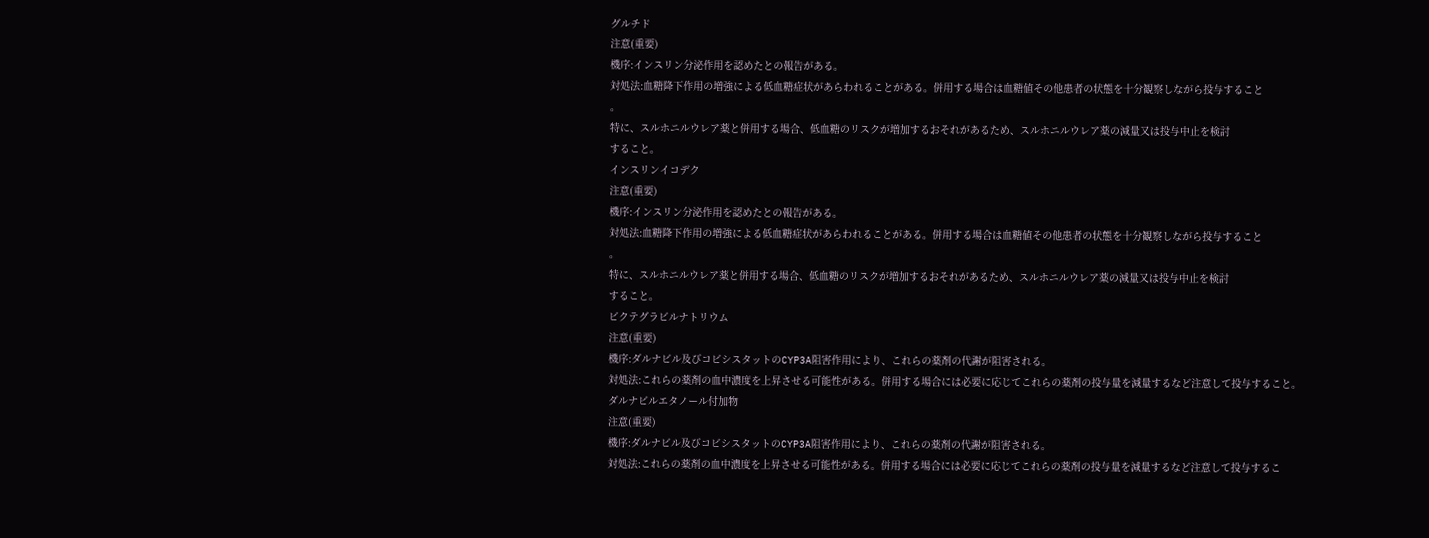グルチド
注意(重要)
機序:インスリン分泌作用を認めたとの報告がある。
対処法:血糖降下作用の増強による低血糖症状があらわれることがある。併用する場合は血糖値その他患者の状態を十分観察しながら投与すること
。
特に、スルホニルウレア薬と併用する場合、低血糖のリスクが増加するおそれがあるため、スルホニルウレア薬の減量又は投与中止を検討
すること。
インスリンイコデク
注意(重要)
機序:インスリン分泌作用を認めたとの報告がある。
対処法:血糖降下作用の増強による低血糖症状があらわれることがある。併用する場合は血糖値その他患者の状態を十分観察しながら投与すること
。
特に、スルホニルウレア薬と併用する場合、低血糖のリスクが増加するおそれがあるため、スルホニルウレア薬の減量又は投与中止を検討
すること。
ビクテグラビルナトリウム
注意(重要)
機序:ダルナビル及びコビシスタットのCYP3A阻害作用により、これらの薬剤の代謝が阻害される。
対処法:これらの薬剤の血中濃度を上昇させる可能性がある。併用する場合には必要に応じてこれらの薬剤の投与量を減量するなど注意して投与すること。
ダルナビルエタノール付加物
注意(重要)
機序:ダルナビル及びコビシスタットのCYP3A阻害作用により、これらの薬剤の代謝が阻害される。
対処法:これらの薬剤の血中濃度を上昇させる可能性がある。併用する場合には必要に応じてこれらの薬剤の投与量を減量するなど注意して投与するこ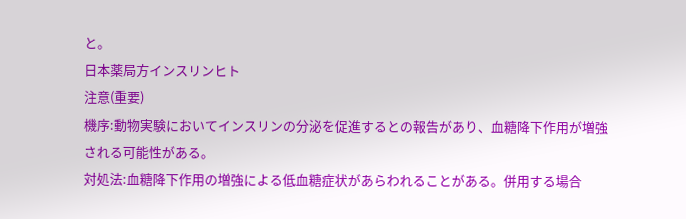と。
日本薬局方インスリンヒト
注意(重要)
機序:動物実験においてインスリンの分泌を促進するとの報告があり、血糖降下作用が増強される可能性がある。
対処法:血糖降下作用の増強による低血糖症状があらわれることがある。併用する場合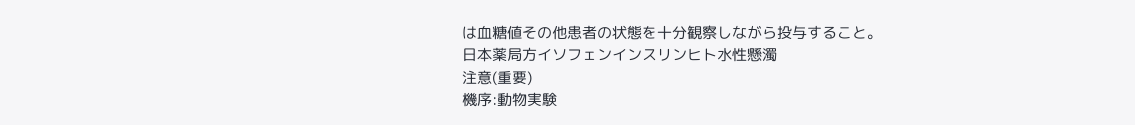は血糖値その他患者の状態を十分観察しながら投与すること。
日本薬局方イソフェンインスリンヒト水性懸濁
注意(重要)
機序:動物実験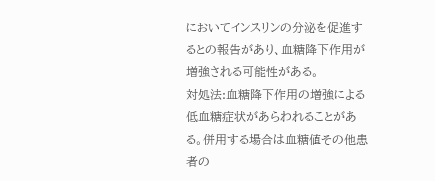においてインスリンの分泌を促進するとの報告があり、血糖降下作用が増強される可能性がある。
対処法:血糖降下作用の増強による低血糖症状があらわれることがある。併用する場合は血糖値その他患者の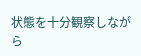状態を十分観察しながら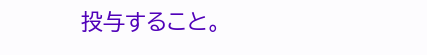投与すること。